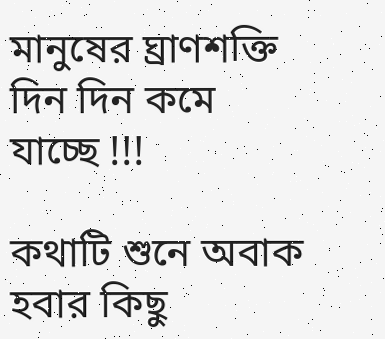মানুষের ঘ্রাণশক্তি দিন দিন কমে যাচ্ছে !!!

কথাটি শুনে অবাক হবার কিছু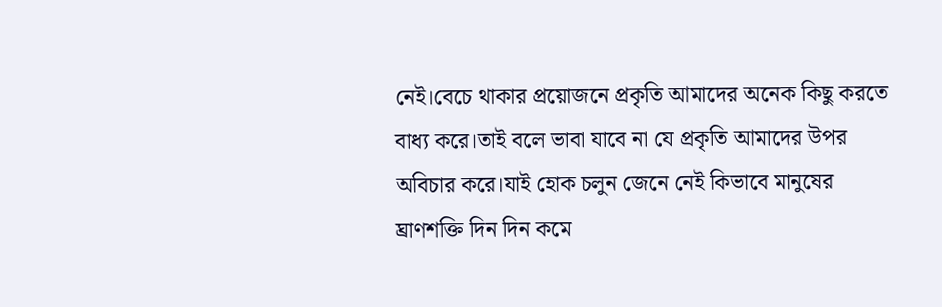নেই।বেচে থাকার প্রয়োজনে প্রকৃতি আমাদের অনেক কিছু করতে বাধ্য করে।তাই বলে ভাবা যাবে না যে প্রকৃতি আমাদের উপর অবিচার করে।যাই হোক চলুন জেনে নেই কিভাবে মানুষের ঘ্রাণশক্তি দিন দিন কমে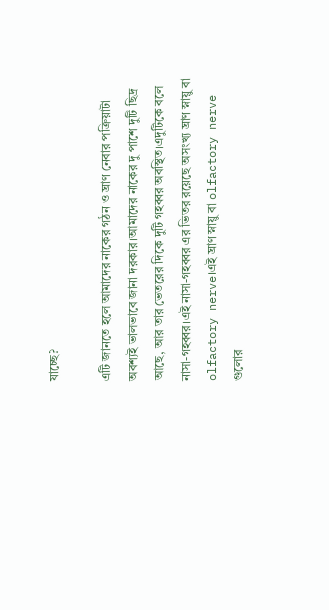যাচ্ছে?

এটি জানতে হলে আমাদের নাকের গঠন ও ঘ্রাণ নেবার পক্রিয়াটা অবশ্যই ভালভাবে জানা দরকার।আমাদের নাকের দু পাশে দুটি ছিদ্র আছে, আর তার ভেতরের দিকে দুটি গহব্বর অবস্থিত।এদুটিকে বলে নাসা-গহব্বর।এই নাসা-গহব্বর এর ভিতর রয়েছে অসংখ্য ঘ্রাণ স্নায়ু বা olfactory nerve।এই ঘ্রাণ স্নায়ু বা olfactory nerve গুলোর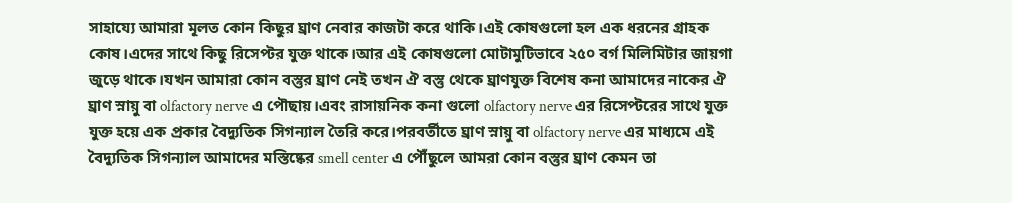সাহায্যে আমারা মূলত কোন কিছুর ঘ্রাণ নেবার কাজটা করে থাকি।এই কোষগুলো হল এক ধরনের গ্রাহক কোষ।এদের সাথে কিছু রিসেপ্টর যুক্ত থাকে।আর এই কোষগুলো মোটামুটিভাবে ২৫০ বর্গ মিলিমিটার জায়গা জুড়ে থাকে।যখন আমারা কোন বস্তুর ঘ্রাণ নেই তখন ঐ বস্তু থেকে ঘ্রাণযুক্ত বিশেষ কনা আমাদের নাকের ঐ  ঘ্রাণ স্নায়ু বা olfactory nerve এ পৌছায়।এবং রাসায়নিক কনা গুলো olfactory nerve এর রিসেপ্টরের সাথে যুক্ত যুক্ত হয়ে এক প্রকার বৈদ্যুতিক সিগন্যাল তৈরি করে।পরবর্তীতে ঘ্রাণ স্নায়ু বা olfactory nerve এর মাধ্যমে এই  বৈদ্যুতিক সিগন্যাল আমাদের মস্তিষ্কের smell center এ পৌঁছুলে আমরা কোন বস্তুর ঘ্রাণ কেমন তা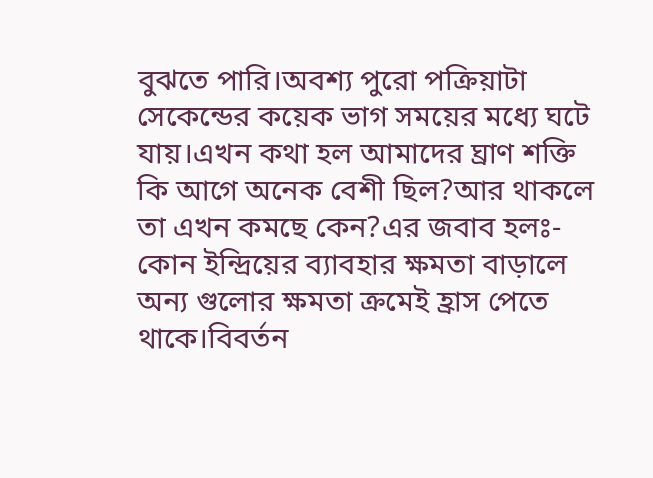বুঝতে পারি।অবশ্য পুরো পক্রিয়াটা সেকেন্ডের কয়েক ভাগ সময়ের মধ্যে ঘটে যায়।এখন কথা হল আমাদের ঘ্রাণ শক্তি কি আগে অনেক বেশী ছিল?আর থাকলে তা এখন কমছে কেন?এর জবাব হলঃ-কোন ইন্দ্রিয়ের ব্যাবহার ক্ষমতা বাড়ালে অন্য গুলোর ক্ষমতা ক্রমেই হ্রাস পেতে থাকে।বিবর্তন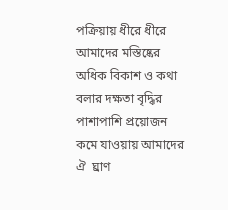পক্রিয়ায় ধীরে ধীরে আমাদের মস্তিষ্কের অধিক বিকাশ ও কথা বলার দক্ষতা বৃদ্ধির পাশাপাশি প্রয়োজন কমে যাওয়ায় আমাদের ঐ  ঘ্রাণ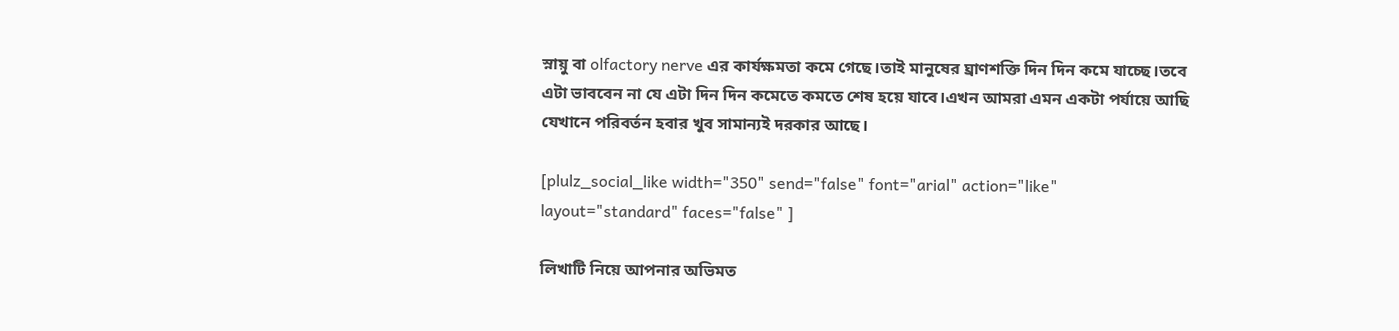স্নায়ু বা olfactory nerve এর কার্যক্ষমতা কমে গেছে।তাই মানুষের ঘ্রাণশক্তি দিন দিন কমে যাচ্ছে।তবে এটা ভাববেন না যে এটা দিন দিন কমেতে কমতে শেষ হয়ে যাবে।এখন আমরা এমন একটা পর্যায়ে আছি যেখানে পরিবর্তন হবার খুব সামান্যই দরকার আছে।

[plulz_social_like width="350" send="false" font="arial" action="like" layout="standard" faces="false" ]

লিখাটি নিয়ে আপনার অভিমত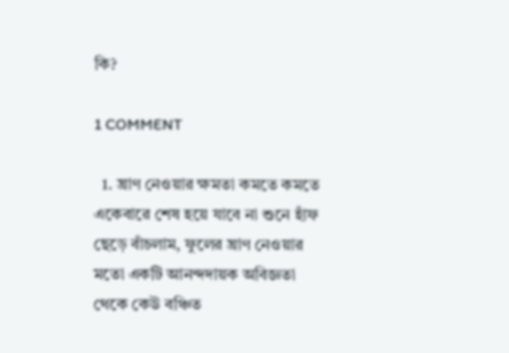কি?

1 COMMENT

  1. ঘ্রাণ নেওয়ার ক্ষমতা কমতে কমতে একেবারে শেষ হয়ে যাবে না শুনে হাঁফ ছেড়ে বাঁচলাম, ফুলের ঘ্রাণ নেওয়ার মতো একটি আনন্দদায়ক অবিজ্ঞতা থেকে কেউ বঞ্চিত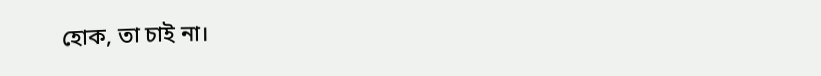হোক, তা চাই না।